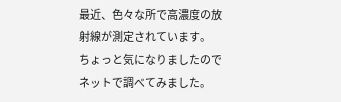最近、色々な所で高濃度の放射線が測定されています。
ちょっと気になりましたのでネットで調べてみました。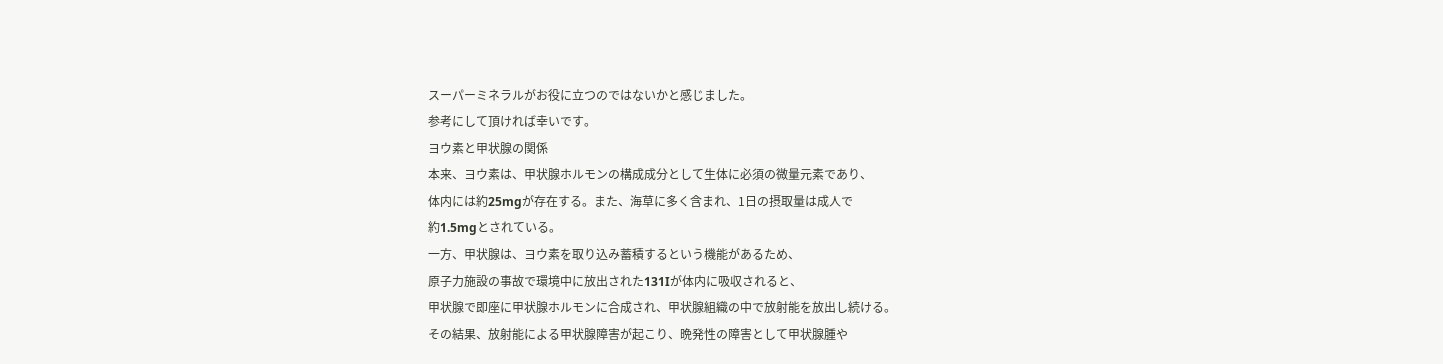スーパーミネラルがお役に立つのではないかと感じました。
参考にして頂ければ幸いです。
ヨウ素と甲状腺の関係
本来、ヨウ素は、甲状腺ホルモンの構成成分として生体に必須の微量元素であり、
体内には約25mgが存在する。また、海草に多く含まれ、1日の摂取量は成人で
約1.5mgとされている。
一方、甲状腺は、ヨウ素を取り込み蓄積するという機能があるため、
原子力施設の事故で環境中に放出された131Iが体内に吸収されると、
甲状腺で即座に甲状腺ホルモンに合成され、甲状腺組織の中で放射能を放出し続ける。
その結果、放射能による甲状腺障害が起こり、晩発性の障害として甲状腺腫や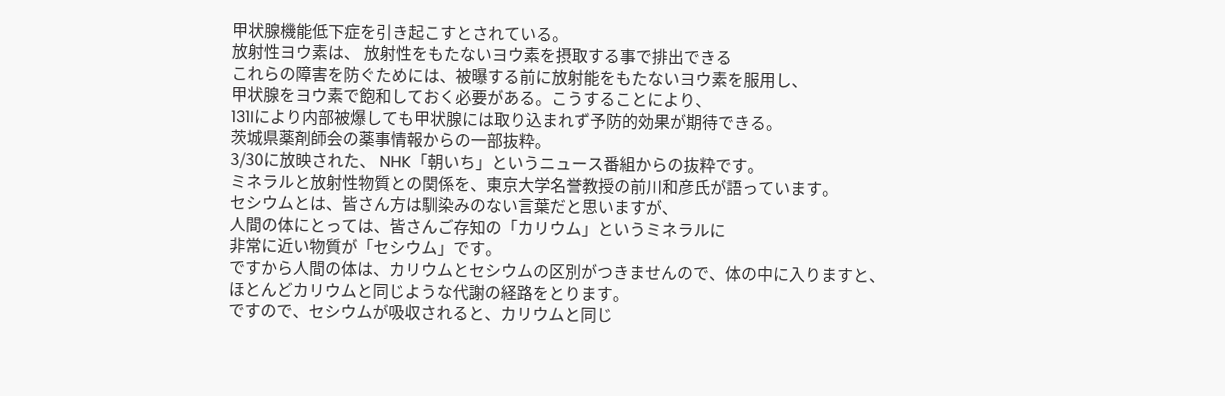甲状腺機能低下症を引き起こすとされている。
放射性ヨウ素は、 放射性をもたないヨウ素を摂取する事で排出できる
これらの障害を防ぐためには、被曝する前に放射能をもたないヨウ素を服用し、
甲状腺をヨウ素で飽和しておく必要がある。こうすることにより、
131Iにより内部被爆しても甲状腺には取り込まれず予防的効果が期待できる。
茨城県薬剤師会の薬事情報からの一部抜粋。
3/30に放映された、 NHK「朝いち」というニュース番組からの抜粋です。
ミネラルと放射性物質との関係を、東京大学名誉教授の前川和彦氏が語っています。
セシウムとは、皆さん方は馴染みのない言葉だと思いますが、
人間の体にとっては、皆さんご存知の「カリウム」というミネラルに
非常に近い物質が「セシウム」です。
ですから人間の体は、カリウムとセシウムの区別がつきませんので、体の中に入りますと、
ほとんどカリウムと同じような代謝の経路をとります。
ですので、セシウムが吸収されると、カリウムと同じ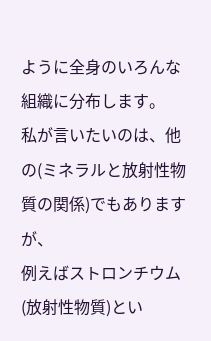ように全身のいろんな組織に分布します。
私が言いたいのは、他の(ミネラルと放射性物質の関係)でもありますが、
例えばストロンチウム(放射性物質)とい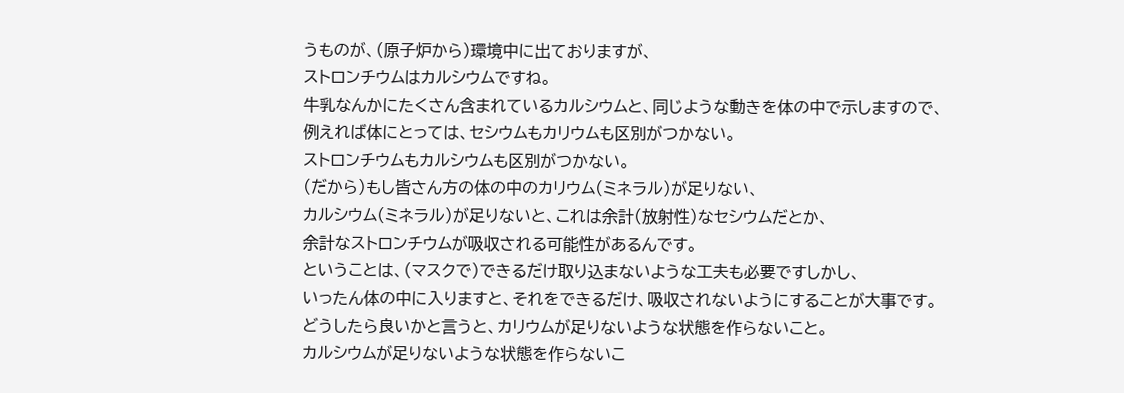うものが、(原子炉から)環境中に出ておりますが、
ストロンチウムはカルシウムですね。
牛乳なんかにたくさん含まれているカルシウムと、同じような動きを体の中で示しますので、
例えれば体にとっては、セシウムもカリウムも区別がつかない。
ストロンチウムもカルシウムも区別がつかない。
(だから)もし皆さん方の体の中のカリウム(ミネラル)が足りない、
カルシウム(ミネラル)が足りないと、これは余計(放射性)なセシウムだとか、
余計なストロンチウムが吸収される可能性があるんです。
ということは、(マスクで)できるだけ取り込まないような工夫も必要ですしかし、
いったん体の中に入りますと、それをできるだけ、吸収されないようにすることが大事です。
どうしたら良いかと言うと、カリウムが足りないような状態を作らないこと。
カルシウムが足りないような状態を作らないこ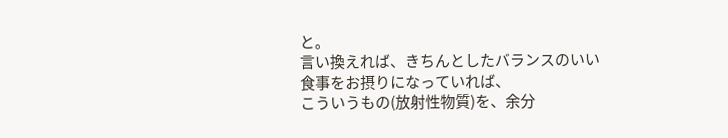と。
言い換えれば、きちんとしたバランスのいい食事をお摂りになっていれば、
こういうもの(放射性物質)を、余分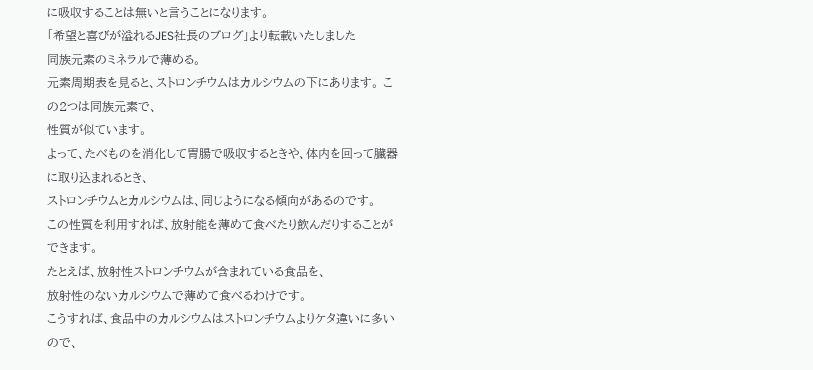に吸収することは無いと言うことになります。
「希望と喜びが溢れるJES社長のブログ」より転載いたしました
同族元素のミネラルで薄める。
元素周期表を見ると、ストロンチウムはカルシウムの下にあります。 この2つは同族元素で、
性質が似ています。
よって、たべものを消化して胃腸で吸収するときや、体内を回って臓器に取り込まれるとき、
ストロンチウムとカルシウムは、同じようになる傾向があるのです。
この性質を利用すれば、放射能を薄めて食べたり飲んだりすることができます。
たとえば、放射性ストロンチウムが含まれている食品を、
放射性のないカルシウムで薄めて食べるわけです。
こうすれば、食品中のカルシウムはストロンチウムよりケタ違いに多いので、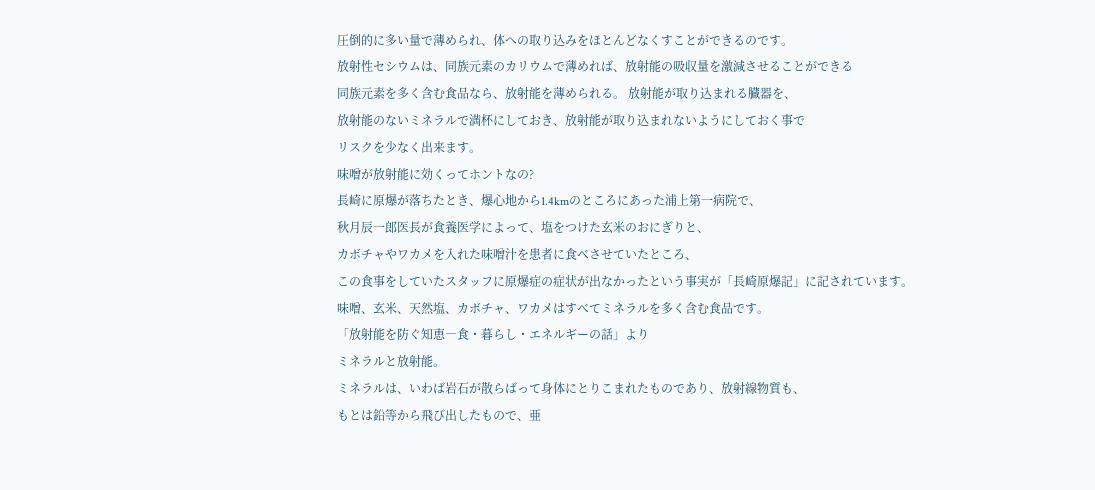圧倒的に多い量で薄められ、体への取り込みをほとんどなくすことができるのです。
放射性セシウムは、同族元素のカリウムで薄めれば、放射能の吸収量を激減させることができる
同族元素を多く含む食品なら、放射能を薄められる。 放射能が取り込まれる臓器を、
放射能のないミネラルで満杯にしておき、放射能が取り込まれないようにしておく事で
リスクを少なく出来ます。
味噌が放射能に効くってホントなの?
長崎に原爆が落ちたとき、爆心地から1.4kmのところにあった浦上第一病院で、
秋月辰一郎医長が食養医学によって、塩をつけた玄米のおにぎりと、
カボチャやワカメを入れた味噌汁を患者に食べさせていたところ、
この食事をしていたスタッフに原爆症の症状が出なかったという事実が「長崎原爆記」に記されています。
味噌、玄米、天然塩、カボチャ、ワカメはすべてミネラルを多く含む食品です。
「放射能を防ぐ知恵―食・暮らし・エネルギーの話」より
ミネラルと放射能。
ミネラルは、いわば岩石が散らばって身体にとりこまれたものであり、放射線物質も、
もとは鉛等から飛び出したもので、亜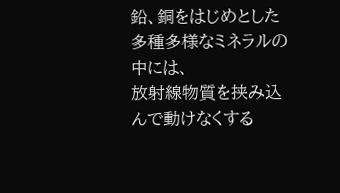鉛、銅をはじめとした多種多様なミネラルの中には、
放射線物質を挟み込んで動けなくする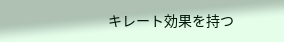キレート効果を持つ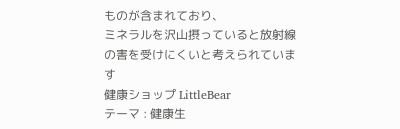ものが含まれており、
ミネラルを沢山摂っていると放射線の害を受けにくいと考えられています
健康ショップ LittleBear
テーマ : 健康生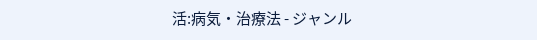活:病気・治療法 - ジャンル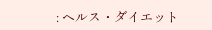: ヘルス・ダイエット